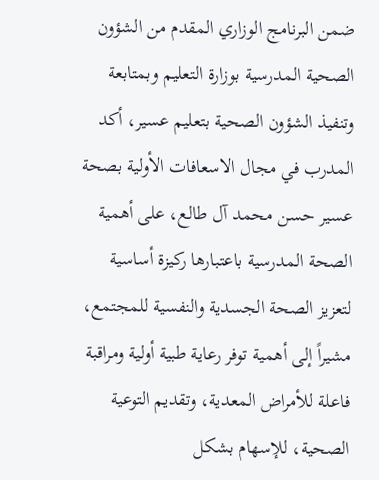ضمن البرنامج الوزاري المقدم من الشؤون الصحية المدرسية بوزارة التعليم وبمتابعة وتنفيذ الشؤون الصحية بتعليم عسير، أكد المدرب في مجال الاسعافات الأولية بصحة عسير حسن محمد آل طالع، على أهمية الصحة المدرسية باعتبارها ركيزة أساسية لتعزيز الصحة الجسدية والنفسية للمجتمع، مشيراً إلى أهمية توفر رعاية طبية أولية ومراقبة فاعلة للأمراض المعدية، وتقديم التوعية الصحية، للإسهام بشكل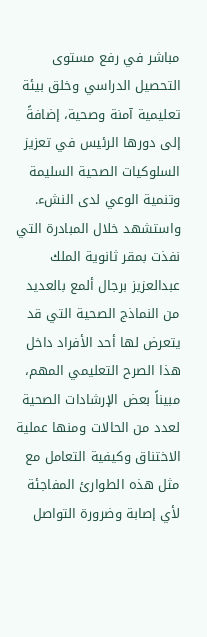مباشر في رفع مستوى التحصيل الدراسي وخلق بيئة تعليمية آمنة وصحية، إضافةً إلى دورها الرئيس في تعزيز السلوكيات الصحية السليمة وتنمية الوعي لدى النشء. واستشهد خلال المبادرة التي نفذت بمقر ثانوية الملك عبدالعزيز برجال ألمع بالعديد من النماذج الصحية التي قد يتعرض لها أحد الأفراد داخل هذا الصرح التعليمي المهم، مبيناً بعض الإرشادات الصحية لعدد من الحالات ومنها عملية الاختناق وكيفية التعامل مع مثل هذه الطوارئ المفاجئة لأي إصابة وضرورة التواصل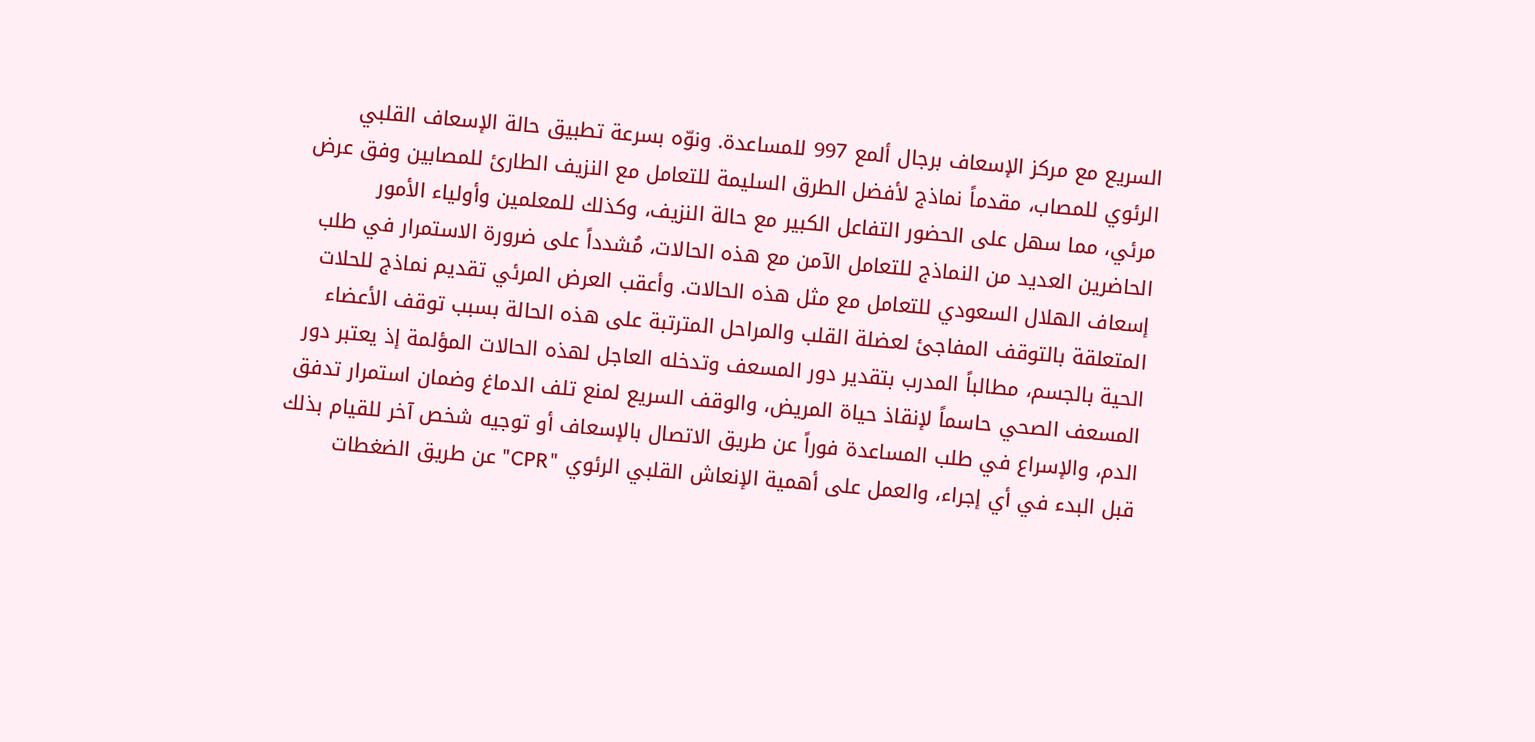السريع مع مركز الإسعاف برجال ألمع 997 للمساعدة. ونوّه بسرعة تطبيق حالة الإسعاف القلبي الرئوي للمصاب، مقدماً نماذج لأفضل الطرق السليمة للتعامل مع النزيف الطارئ للمصابين وفق عرض مرئي، مما سهل على الحضور التفاعل الكبير مع حالة النزيف، وكذلك للمعلمين وأولياء الأمور الحاضرين العديد من النماذج للتعامل الآمن مع هذه الحالات، مُشدداً على ضرورة الاستمرار في طلب إسعاف الهلال السعودي للتعامل مع مثل هذه الحالات. وأعقب العرض المرئي تقديم نماذج للحلات المتعلقة بالتوقف المفاجئ لعضلة القلب والمراحل المترتبة على هذه الحالة بسبب توقف الأعضاء الحية بالجسم، مطالباً المدرب بتقدير دور المسعف وتدخله العاجل لهذه الحالات المؤلمة إذ يعتبر دور المسعف الصحي حاسماً لإنقاذ حياة المريض، والوقف السريع لمنع تلف الدماغ وضمان استمرار تدفق الدم، والإسراع في طلب المساعدة فوراً عن طريق الاتصال بالإسعاف أو توجيه شخص آخر للقيام بذلك قبل البدء في أي إجراء، والعمل على أهمية الإنعاش القلبي الرئوي "CPR" عن طريق الضغطات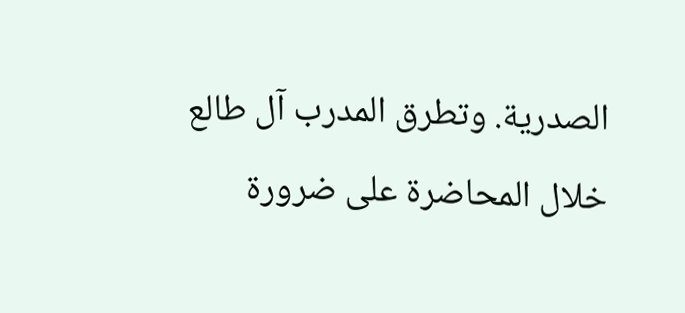الصدرية. وتطرق المدرب آل طالع خلال المحاضرة على ضرورة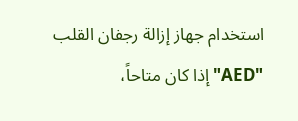استخدام جهاز إزالة رجفان القلب "AED" إذا كان متاحاً،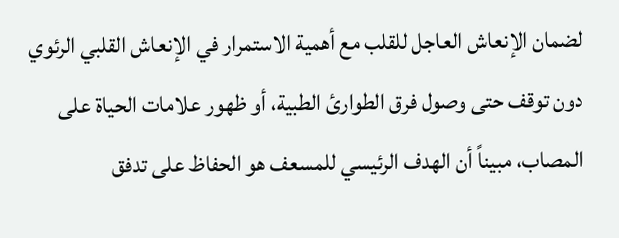لضمان الإنعاش العاجل للقلب مع أهمية الاستمرار في الإنعاش القلبي الرئوي دون توقف حتى وصول فرق الطوارئ الطبية، أو ظهور علامات الحياة على المصاب، مبيناً أن الهدف الرئيسي للمسعف هو الحفاظ على تدفق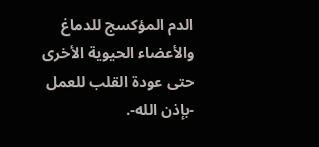الدم المؤكسج للدماغ والأعضاء الحيوية الأخرى حتى عودة القلب للعمل -بإذن الله-.